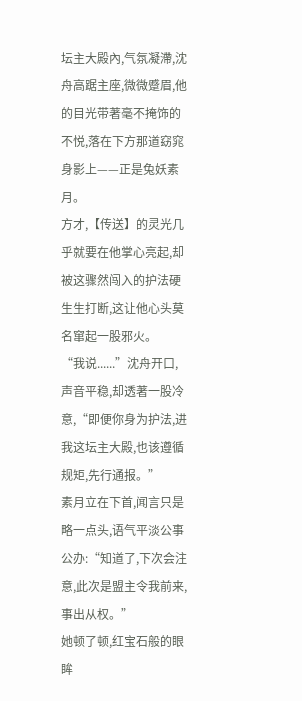坛主大殿內,气氛凝滯,沈舟高踞主座,微微蹙眉,他的目光带著毫不掩饰的不悦,落在下方那道窈窕身影上——正是兔妖素月。
方才,【传送】的灵光几乎就要在他掌心亮起,却被这骤然闯入的护法硬生生打断,这让他心头莫名窜起一股邪火。
“我说......”沈舟开口,声音平稳,却透著一股冷意,“即便你身为护法,进我这坛主大殿,也该遵循规矩,先行通报。”
素月立在下首,闻言只是略一点头,语气平淡公事公办:“知道了,下次会注意,此次是盟主令我前来,事出从权。”
她顿了顿,红宝石般的眼眸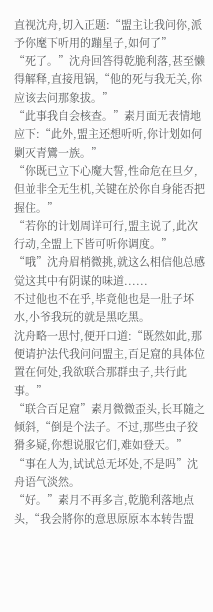直视沈舟,切入正题:“盟主让我问你,派予你麾下听用的蹦星子,如何了”
“死了。”沈舟回答得乾脆利落,甚至懒得解释,直接甩锅,“他的死与我无关,你应该去问那象拔。”
“此事我自会核查。”素月面无表情地应下:“此外,盟主还想听听,你计划如何剿灭青鸞一族。”
“你既已立下心魔大誓,性命危在旦夕,但並非全无生机,关键在於你自身能否把握住。”
“若你的计划周详可行,盟主说了,此次行动,全盟上下皆可听你调度。”
“哦”沈舟眉梢微挑,就这么相信他总感觉这其中有阴谋的味道......
不过他也不在乎,毕竟他也是一肚子坏水,小爷我玩的就是黑吃黑。
沈舟略一思忖,便开口道:“既然如此,那便请护法代我问问盟主,百足窟的具体位置在何处,我欲联合那群虫子,共行此事。”
“联合百足窟”素月微微歪头,长耳隨之倾斜,“倒是个法子。不过,那些虫子狡猾多疑,你想说服它们,难如登天。”
“事在人为,试试总无坏处,不是吗”沈舟语气淡然。
“好。”素月不再多言,乾脆利落地点头,“我会將你的意思原原本本转告盟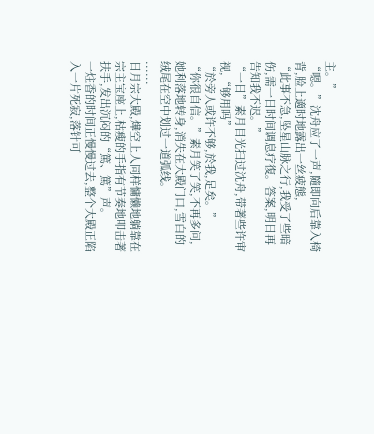主。”
“嗯。”沈舟应了一声,隨即向后靠入椅背,脸上適时地露出一丝疲態,
“此事不急,坠星山脉之行,我受了些暗伤,需一日时间调息疗復。答案,明日再告知我不迟。”
“一日”素月目光扫过沈舟,带著些许审视,“够用吗”
“於旁人或许不够,於我,足矣。”
“你很自信。”素月笑了笑,不再多问,她利落地转身,消失在大殿门口,雪白的绒尾在空中划过一道弧线。
......
日月宗大殿,燁空上人同样慵懒地躺靠在宗主宝座上,枯瘦的手指有节奏地叩击著扶手,发出沉闷的“篤、篤”声。
一炷香的时间正慢慢过去,整个大殿正陷入一片死寂,落针可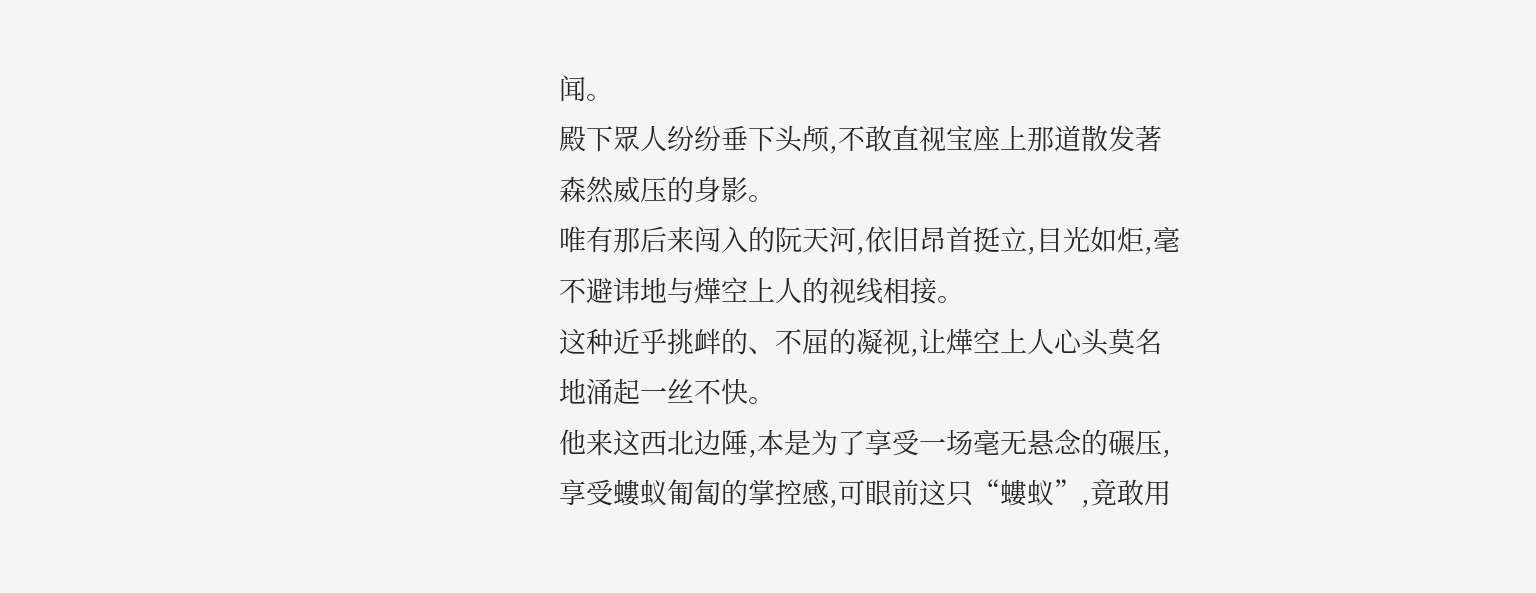闻。
殿下眾人纷纷垂下头颅,不敢直视宝座上那道散发著森然威压的身影。
唯有那后来闯入的阮天河,依旧昂首挺立,目光如炬,毫不避讳地与燁空上人的视线相接。
这种近乎挑衅的、不屈的凝视,让燁空上人心头莫名地涌起一丝不快。
他来这西北边陲,本是为了享受一场毫无悬念的碾压,享受螻蚁匍匐的掌控感,可眼前这只“螻蚁”,竟敢用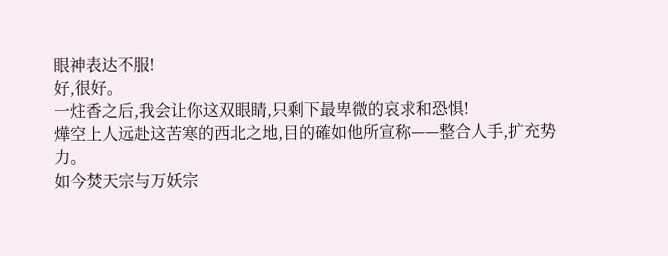眼神表达不服!
好,很好。
一炷香之后,我会让你这双眼睛,只剩下最卑微的哀求和恐惧!
燁空上人远赴这苦寒的西北之地,目的確如他所宣称——整合人手,扩充势力。
如今焚天宗与万妖宗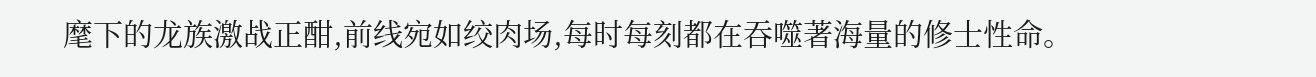麾下的龙族激战正酣,前线宛如绞肉场,每时每刻都在吞噬著海量的修士性命。